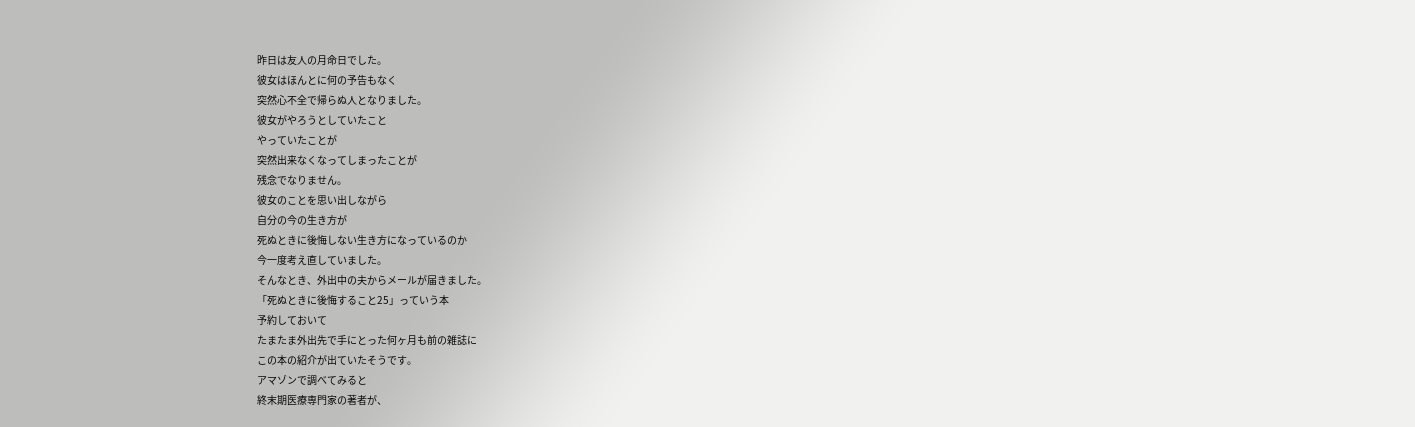昨日は友人の月命日でした。
彼女はほんとに何の予告もなく
突然心不全で帰らぬ人となりました。
彼女がやろうとしていたこと
やっていたことが
突然出来なくなってしまったことが
残念でなりません。
彼女のことを思い出しながら
自分の今の生き方が
死ぬときに後悔しない生き方になっているのか
今一度考え直していました。
そんなとき、外出中の夫からメールが届きました。
「死ぬときに後悔すること25」っていう本
予約しておいて
たまたま外出先で手にとった何ヶ月も前の雑誌に
この本の紹介が出ていたそうです。
アマゾンで調べてみると
終末期医療専門家の著者が、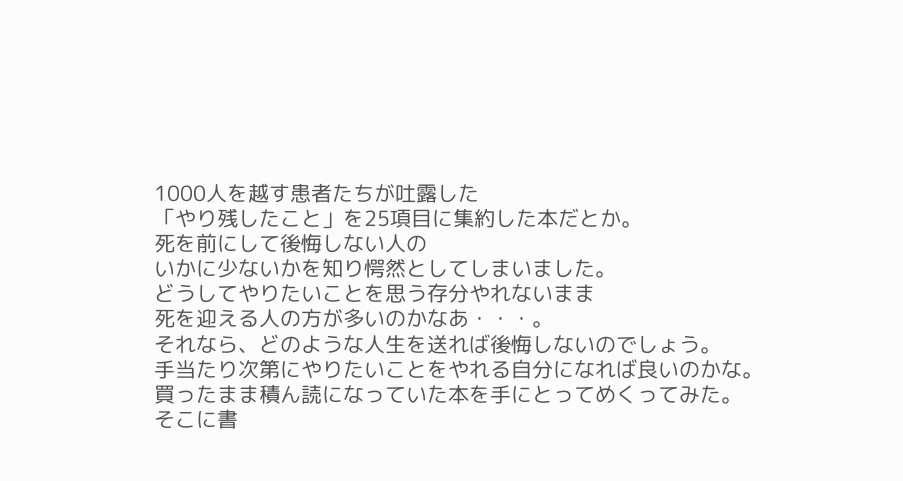1000人を越す患者たちが吐露した
「やり残したこと」を25項目に集約した本だとか。
死を前にして後悔しない人の
いかに少ないかを知り愕然としてしまいました。
どうしてやりたいことを思う存分やれないまま
死を迎える人の方が多いのかなあ・・・。
それなら、どのような人生を送れば後悔しないのでしょう。
手当たり次第にやりたいことをやれる自分になれば良いのかな。
買ったまま積ん読になっていた本を手にとってめくってみた。
そこに書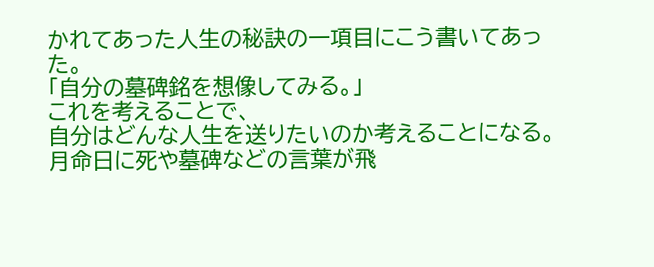かれてあった人生の秘訣の一項目にこう書いてあった。
「自分の墓碑銘を想像してみる。」
これを考えることで、
自分はどんな人生を送りたいのか考えることになる。
月命日に死や墓碑などの言葉が飛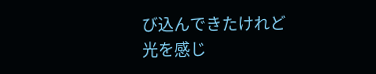び込んできたけれど
光を感じ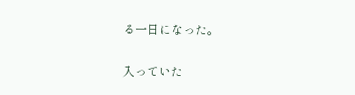る一日になった。

入っていた